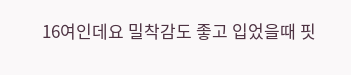16여인데요 밀착감도 좋고 입었을때 핏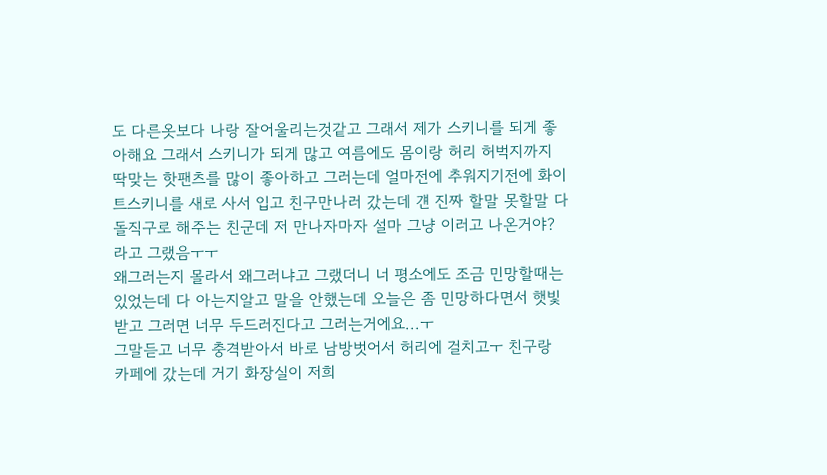도 다른옷보다 나랑 잘어울리는것같고 그래서 제가 스키니를 되게 좋아해요 그래서 스키니가 되게 많고 여름에도 몸이랑 허리 허벅지까지 딱맞는 핫팬츠를 많이 좋아하고 그러는데 얼마전에 추워지기전에 화이트스키니를 새로 사서 입고 친구만나러 갔는데 걘 진짜 할말 못할말 다 돌직구로 해주는 친군데 저 만나자마자 설마 그냥 이러고 나온거야? 라고 그랬음ㅜㅜ
왜그러는지 몰라서 왜그러냐고 그랬더니 너 평소에도 조금 민망할때는 있었는데 다 아는지알고 말을 안했는데 오늘은 좀 민망하다면서 햇빛받고 그러면 너무 두드러진다고 그러는거에요...ㅜ
그말듣고 너무 충격받아서 바로 남방벗어서 허리에 걸치고ㅜ 친구랑 카페에 갔는데 거기 화장실이 저희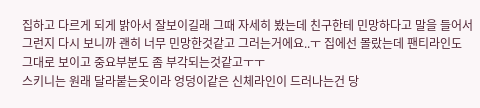집하고 다르게 되게 밝아서 잘보이길래 그때 자세히 봤는데 친구한테 민망하다고 말을 들어서 그런지 다시 보니까 괜히 너무 민망한것같고 그러는거에요..ㅜ 집에선 몰랐는데 팬티라인도 그대로 보이고 중요부분도 좀 부각되는것같고ㅜㅜ
스키니는 원래 달라붙는옷이라 엉덩이같은 신체라인이 드러나는건 당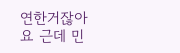연한거잖아요 근데 민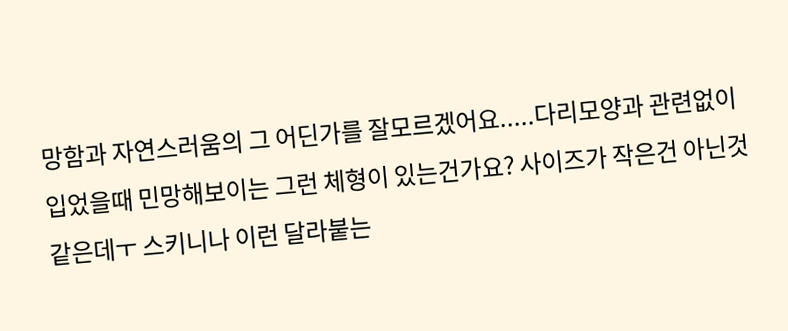망함과 자연스러움의 그 어딘가를 잘모르겠어요.....다리모양과 관련없이 입었을때 민망해보이는 그런 체형이 있는건가요? 사이즈가 작은건 아닌것같은데ㅜ 스키니나 이런 달라붙는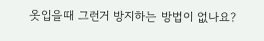옷입을때 그런거 방지하는 방법이 없나요?